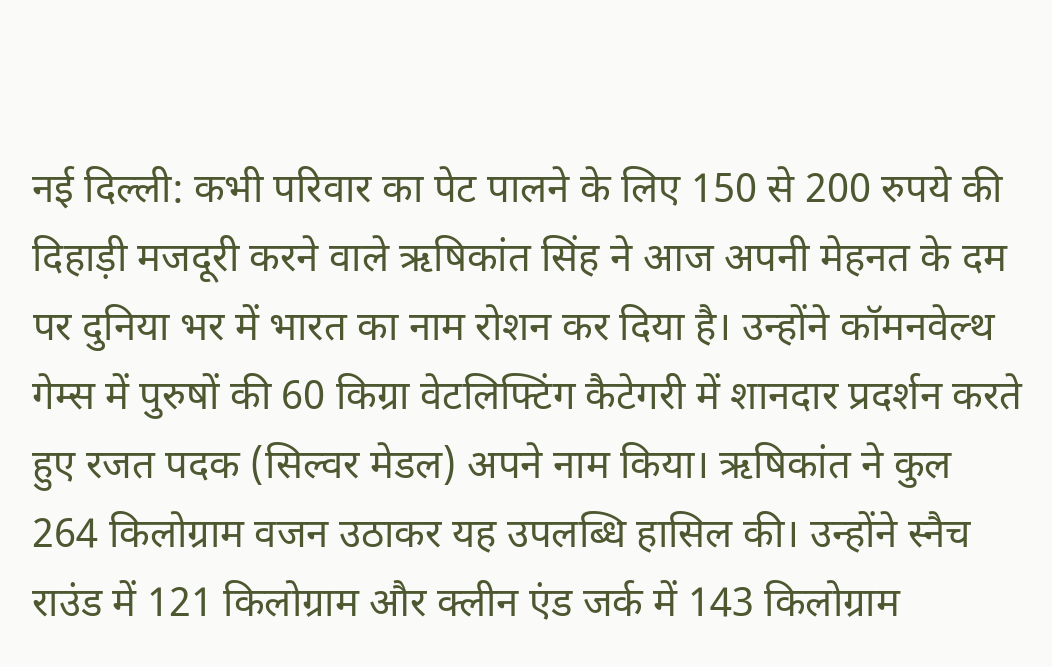नई दिल्ली: कभी परिवार का पेट पालने के लिए 150 से 200 रुपये की दिहाड़ी मजदूरी करने वाले ऋषिकांत सिंह ने आज अपनी मेहनत के दम पर दुनिया भर में भारत का नाम रोशन कर दिया है। उन्होंने कॉमनवेल्थ गेम्स में पुरुषों की 60 किग्रा वेटलिफ्टिंग कैटेगरी में शानदार प्रदर्शन करते हुए रजत पदक (सिल्वर मेडल) अपने नाम किया। ऋषिकांत ने कुल 264 किलोग्राम वजन उठाकर यह उपलब्धि हासिल की। उन्होंने स्नैच राउंड में 121 किलोग्राम और क्लीन एंड जर्क में 143 किलोग्राम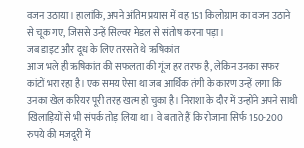वजन उठाया। हालांकि, अपने अंतिम प्रयास में वह 151 किलोग्राम का वजन उठाने से चूक गए, जिससे उन्हें सिल्वर मेडल से संतोष करना पड़ा।
जब डाइट और दूध के लिए तरसते थे ऋषिकांत
आज भले ही ऋषिकांत की सफलता की गूंज हर तरफ है, लेकिन उनका सफर कांटों भरा रहा है। एक समय ऐसा था जब आर्थिक तंगी के कारण उन्हें लगा कि उनका खेल करियर पूरी तरह खत्म हो चुका है। निराशा के दौर में उन्होंने अपने साथी खिलाड़ियों से भी संपर्क तोड़ लिया था। वे बताते हैं कि रोजाना सिर्फ 150-200 रुपये की मजदूरी में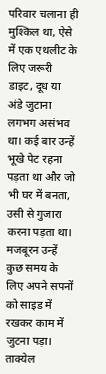परिवार चलाना ही मुश्किल था, ऐसे में एक एथलीट के लिए जरूरी डाइट, दूध या अंडे जुटाना लगभग असंभव था। कई बार उन्हें भूखे पेट रहना पड़ता था और जो भी घर में बनता, उसी से गुजारा करना पड़ता था। मजबूरन उन्हें कुछ समय के लिए अपने सपनों को साइड में रखकर काम में जुटना पड़ा।
ताक्येल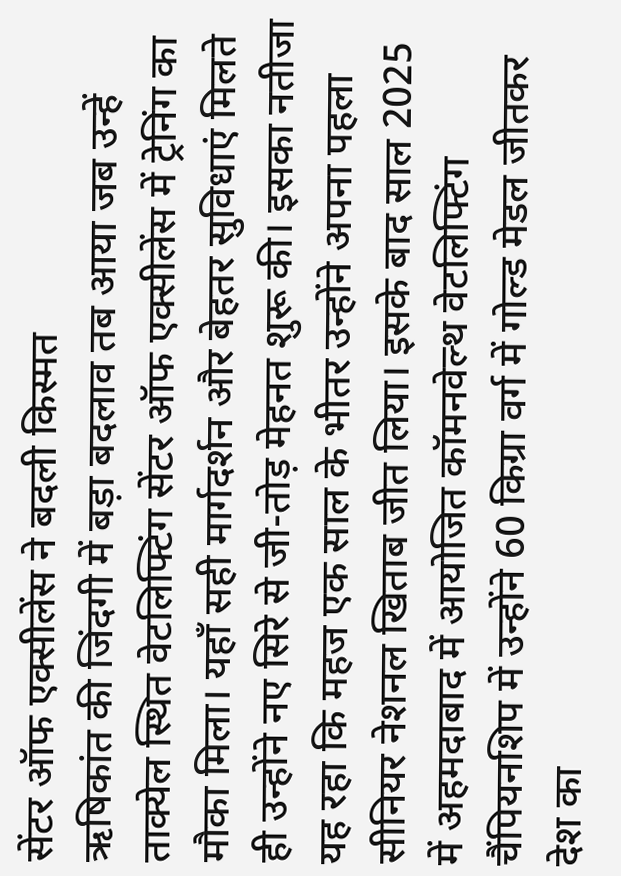सेंटर ऑफ एक्सीलेंस ने बदली किस्मत
ऋषिकांत की जिंदगी में बड़ा बदलाव तब आया जब उन्हें ताक्येल स्थित वेटलिफ्टिंग सेंटर ऑफ एक्सीलेंस में ट्रेनिंग का मौका मिला। यहाँ सही मार्गदर्शन और बेहतर सुविधाएं मिलते ही उन्होंने नए सिरे से जी-तोड़ मेहनत शुरू की। इसका नतीजा यह रहा कि महज एक साल के भीतर उन्होंने अपना पहला सीनियर नेशनल खिताब जीत लिया। इसके बाद साल 2025 में अहमदाबाद में आयोजित कॉमनवेल्थ वेटलिफ्टिंग चैंपियनशिप में उन्होंने 60 किग्रा वर्ग में गोल्ड मेडल जीतकर देश का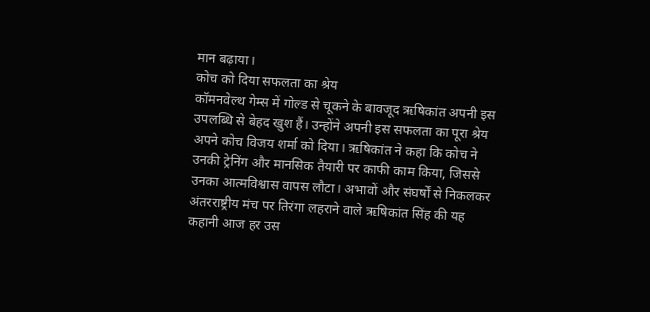मान बढ़ाया।
कोच को दिया सफलता का श्रेय
कॉमनवेल्थ गेम्स में गोल्ड से चूकने के बावजूद ऋषिकांत अपनी इस उपलब्धि से बेहद खुश हैं। उन्होंने अपनी इस सफलता का पूरा श्रेय अपने कोच विजय शर्मा को दिया। ऋषिकांत ने कहा कि कोच ने उनकी ट्रेनिंग और मानसिक तैयारी पर काफी काम किया, जिससे उनका आत्मविश्वास वापस लौटा। अभावों और संघर्षों से निकलकर अंतरराष्ट्रीय मंच पर तिरंगा लहराने वाले ऋषिकांत सिंह की यह कहानी आज हर उस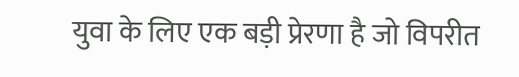युवा के लिए एक बड़ी प्रेरणा है जो विपरीत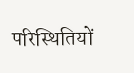परिस्थितियों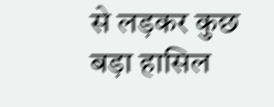से लड़कर कुछ बड़ा हासिल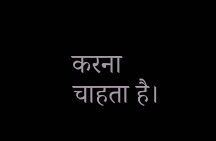करना चाहता है।